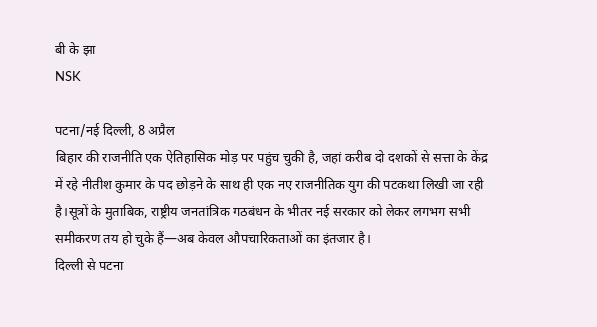बी के झा
NSK

पटना/नई दिल्ली, 8 अप्रैल
बिहार की राजनीति एक ऐतिहासिक मोड़ पर पहुंच चुकी है, जहां करीब दो दशकों से सत्ता के केंद्र में रहे नीतीश कुमार के पद छोड़ने के साथ ही एक नए राजनीतिक युग की पटकथा लिखी जा रही है।सूत्रों के मुताबिक, राष्ट्रीय जनतांत्रिक गठबंधन के भीतर नई सरकार को लेकर लगभग सभी समीकरण तय हो चुके हैं—अब केवल औपचारिकताओं का इंतजार है।
दिल्ली से पटना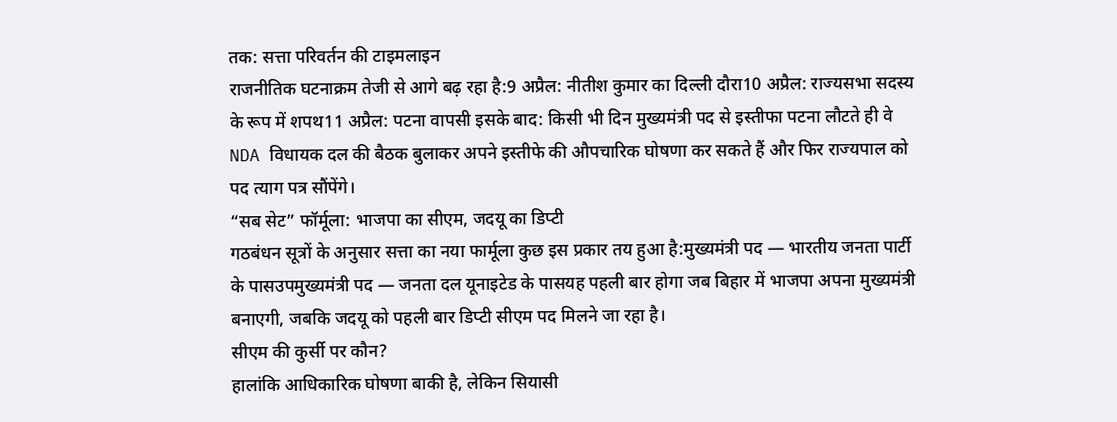तक: सत्ता परिवर्तन की टाइमलाइन
राजनीतिक घटनाक्रम तेजी से आगे बढ़ रहा है:9 अप्रैल: नीतीश कुमार का दिल्ली दौरा10 अप्रैल: राज्यसभा सदस्य के रूप में शपथ11 अप्रैल: पटना वापसी इसके बाद: किसी भी दिन मुख्यमंत्री पद से इस्तीफा पटना लौटते ही वे NDA विधायक दल की बैठक बुलाकर अपने इस्तीफे की औपचारिक घोषणा कर सकते हैं और फिर राज्यपाल को पद त्याग पत्र सौंपेंगे।
“सब सेट” फॉर्मूला: भाजपा का सीएम, जदयू का डिप्टी
गठबंधन सूत्रों के अनुसार सत्ता का नया फार्मूला कुछ इस प्रकार तय हुआ है:मुख्यमंत्री पद — भारतीय जनता पार्टी के पासउपमुख्यमंत्री पद — जनता दल यूनाइटेड के पासयह पहली बार होगा जब बिहार में भाजपा अपना मुख्यमंत्री बनाएगी, जबकि जदयू को पहली बार डिप्टी सीएम पद मिलने जा रहा है।
सीएम की कुर्सी पर कौन?
हालांकि आधिकारिक घोषणा बाकी है, लेकिन सियासी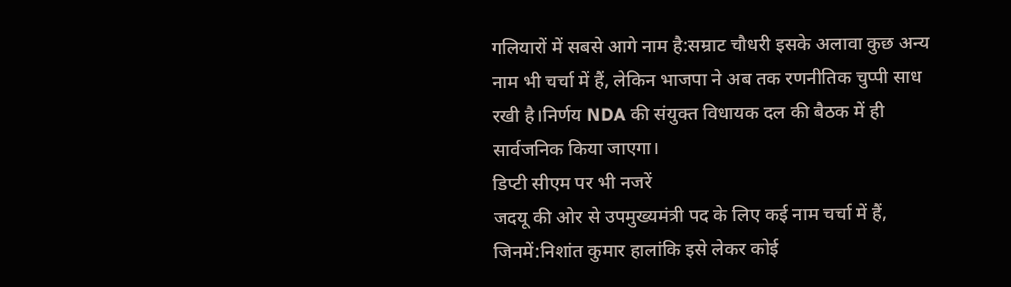गलियारों में सबसे आगे नाम है:सम्राट चौधरी इसके अलावा कुछ अन्य नाम भी चर्चा में हैं, लेकिन भाजपा ने अब तक रणनीतिक चुप्पी साध रखी है।निर्णय NDA की संयुक्त विधायक दल की बैठक में ही सार्वजनिक किया जाएगा।
डिप्टी सीएम पर भी नजरें
जदयू की ओर से उपमुख्यमंत्री पद के लिए कई नाम चर्चा में हैं, जिनमें:निशांत कुमार हालांकि इसे लेकर कोई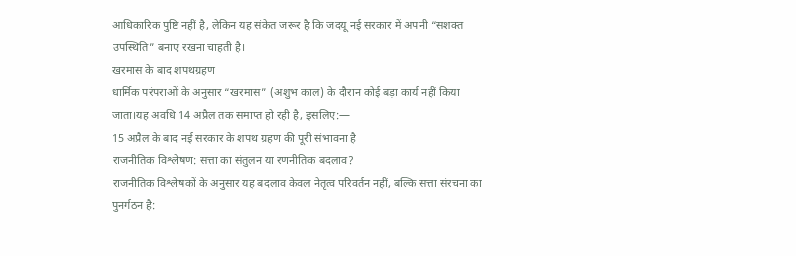आधिकारिक पुष्टि नहीं है, लेकिन यह संकेत जरूर है कि जदयू नई सरकार में अपनी “सशक्त उपस्थिति” बनाए रखना चाहती है।
खरमास के बाद शपथग्रहण
धार्मिक परंपराओं के अनुसार “खरमास” (अशुभ काल) के दौरान कोई बड़ा कार्य नहीं किया जाता।यह अवधि 14 अप्रैल तक समाप्त हो रही है, इसलिए:—
15 अप्रैल के बाद नई सरकार के शपथ ग्रहण की पूरी संभावना है
राजनीतिक विश्लेषण: सत्ता का संतुलन या रणनीतिक बदलाव?
राजनीतिक विश्लेषकों के अनुसार यह बदलाव केवल नेतृत्व परिवर्तन नहीं, बल्कि सत्ता संरचना का पुनर्गठन है: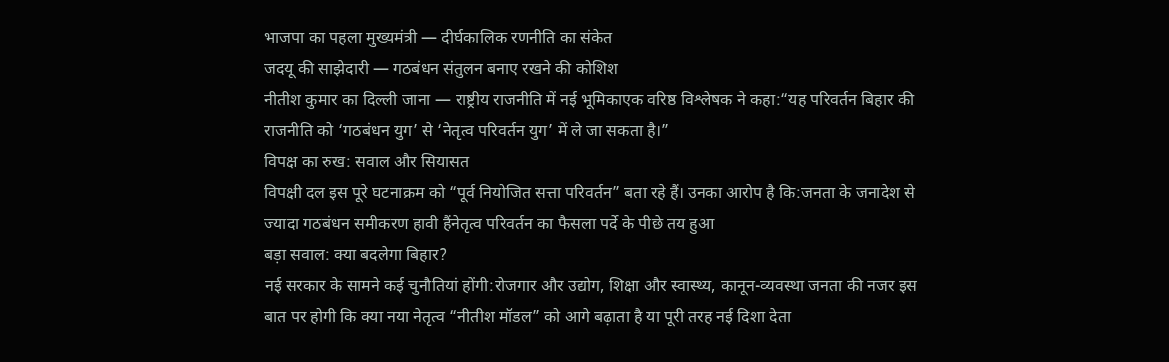भाजपा का पहला मुख्यमंत्री — दीर्घकालिक रणनीति का संकेत
जदयू की साझेदारी — गठबंधन संतुलन बनाए रखने की कोशिश
नीतीश कुमार का दिल्ली जाना — राष्ट्रीय राजनीति में नई भूमिकाएक वरिष्ठ विश्लेषक ने कहा:“यह परिवर्तन बिहार की राजनीति को ‘गठबंधन युग’ से ‘नेतृत्व परिवर्तन युग’ में ले जा सकता है।”
विपक्ष का रुख: सवाल और सियासत
विपक्षी दल इस पूरे घटनाक्रम को “पूर्व नियोजित सत्ता परिवर्तन” बता रहे हैं। उनका आरोप है कि:जनता के जनादेश से ज्यादा गठबंधन समीकरण हावी हैंनेतृत्व परिवर्तन का फैसला पर्दे के पीछे तय हुआ
बड़ा सवाल: क्या बदलेगा बिहार?
नई सरकार के सामने कई चुनौतियां होंगी:रोजगार और उद्योग, शिक्षा और स्वास्थ्य, कानून-व्यवस्था जनता की नजर इस बात पर होगी कि क्या नया नेतृत्व “नीतीश मॉडल” को आगे बढ़ाता है या पूरी तरह नई दिशा देता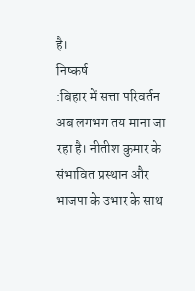है।
निष्कर्ष
:बिहार में सत्ता परिवर्तन अब लगभग तय माना जा रहा है। नीतीश कुमार के संभावित प्रस्थान और भाजपा के उभार के साथ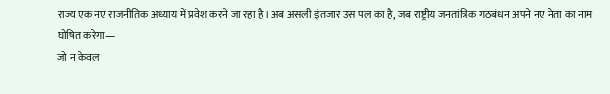राज्य एक नए राजनीतिक अध्याय में प्रवेश करने जा रहा है।अब असली इंतजार उस पल का है, जब राष्ट्रीय जनतांत्रिक गठबंधन अपने नए नेता का नाम घोषित करेगा—
जो न केवल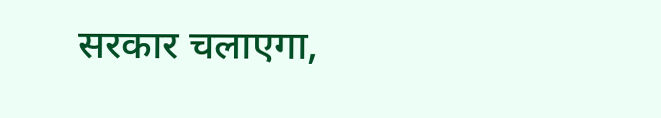सरकार चलाएगा,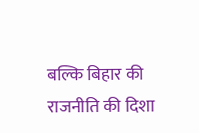बल्कि बिहार की राजनीति की दिशा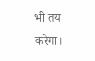भी तय करेगा।